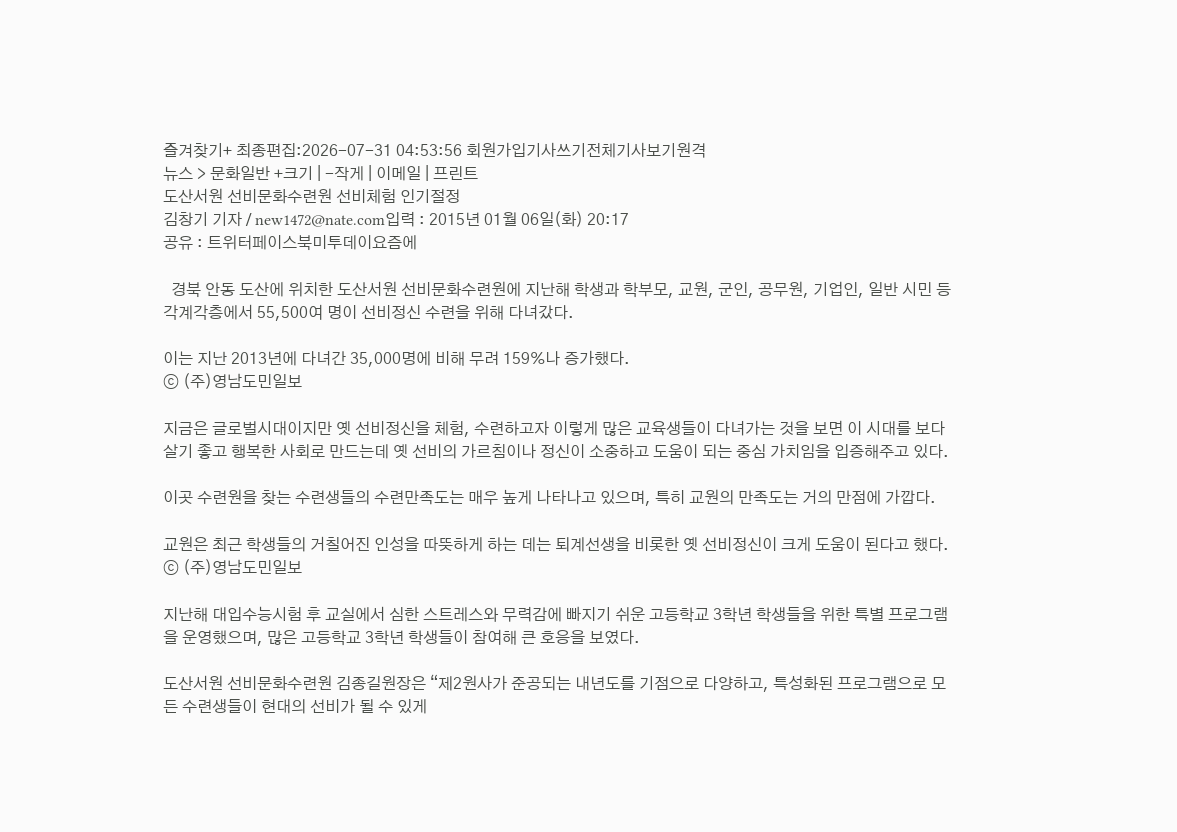즐겨찾기+ 최종편집:2026-07-31 04:53:56 회원가입기사쓰기전체기사보기원격
뉴스 > 문화일반 +크기 | -작게 | 이메일 | 프린트
도산서원 선비문화수련원 선비체험 인기절정
김창기 기자 / new1472@nate.com입력 : 2015년 01월 06일(화) 20:17
공유 : 트위터페이스북미투데이요즘에

  경북 안동 도산에 위치한 도산서원 선비문화수련원에 지난해 학생과 학부모, 교원, 군인, 공무원, 기업인, 일반 시민 등 각계각층에서 55,500여 명이 선비정신 수련을 위해 다녀갔다.

이는 지난 2013년에 다녀간 35,000명에 비해 무려 159%나 증가했다.
ⓒ (주)영남도민일보

지금은 글로벌시대이지만 옛 선비정신을 체험, 수련하고자 이렇게 많은 교육생들이 다녀가는 것을 보면 이 시대를 보다 살기 좋고 행복한 사회로 만드는데 옛 선비의 가르침이나 정신이 소중하고 도움이 되는 중심 가치임을 입증해주고 있다.

이곳 수련원을 찾는 수련생들의 수련만족도는 매우 높게 나타나고 있으며, 특히 교원의 만족도는 거의 만점에 가깝다.

교원은 최근 학생들의 거칠어진 인성을 따뜻하게 하는 데는 퇴계선생을 비롯한 옛 선비정신이 크게 도움이 된다고 했다.
ⓒ (주)영남도민일보

지난해 대입수능시험 후 교실에서 심한 스트레스와 무력감에 빠지기 쉬운 고등학교 3학년 학생들을 위한 특별 프로그램을 운영했으며, 많은 고등학교 3학년 학생들이 참여해 큰 호응을 보였다.

도산서원 선비문화수련원 김종길원장은 “제2원사가 준공되는 내년도를 기점으로 다양하고, 특성화된 프로그램으로 모든 수련생들이 현대의 선비가 될 수 있게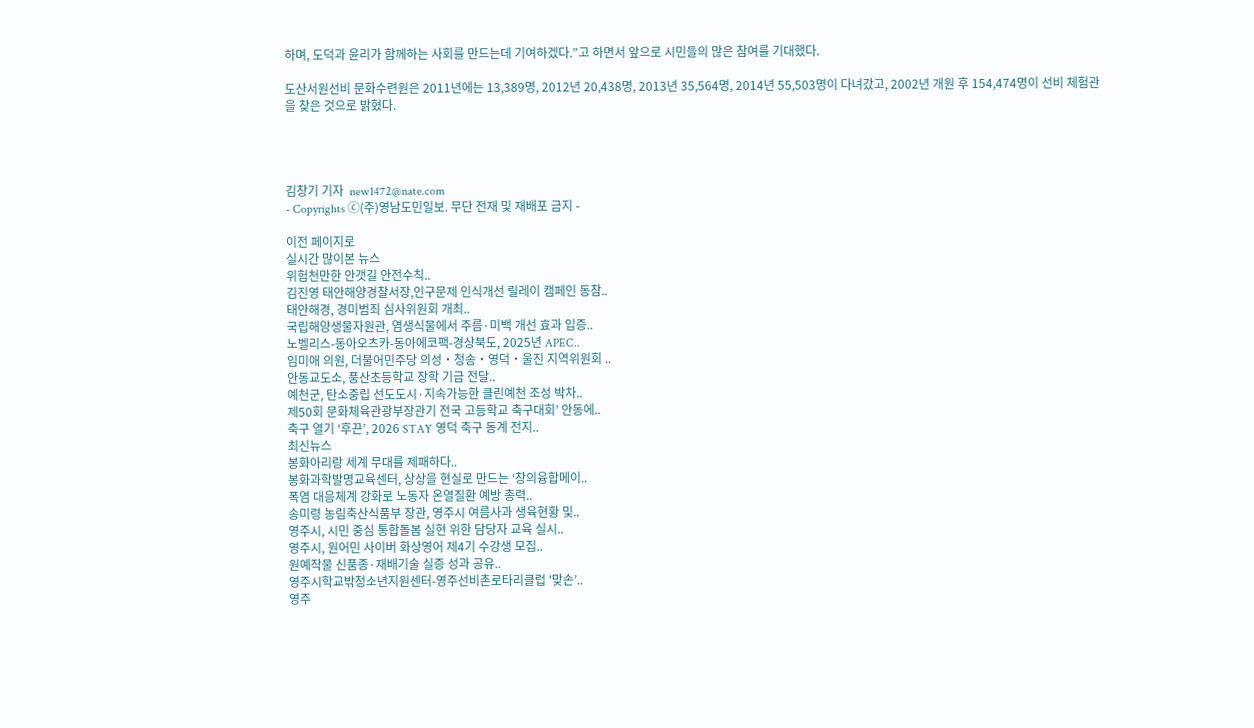하며, 도덕과 윤리가 함께하는 사회를 만드는데 기여하겠다.”고 하면서 앞으로 시민들의 많은 참여를 기대했다.

도산서원선비 문화수련원은 2011년에는 13,389명, 2012년 20,438명, 2013년 35,564명, 2014년 55,503명이 다녀갔고, 2002년 개원 후 154,474명이 선비 체험관을 찾은 것으로 밝혔다.




김창기 기자  new1472@nate.com
- Copyrights ⓒ(주)영남도민일보. 무단 전재 및 재배포 금지 -

이전 페이지로
실시간 많이본 뉴스
위험천만한 안갯길 안전수칙..
김진영 태안해양경찰서장,인구문제 인식개선 릴레이 캠페인 동참..
태안해경, 경미범죄 심사위원회 개최..
국립해양생물자원관, 염생식물에서 주름·미백 개선 효과 입증..
노벨리스-동아오츠카-동아에코팩-경상북도, 2025년 APEC..
임미애 의원, 더불어민주당 의성‧청송‧영덕‧울진 지역위원회 ..
안동교도소, 풍산초등학교 장학 기금 전달..
예천군, 탄소중립 선도도시·지속가능한 클린예천 조성 박차..
제50회 문화체육관광부장관기 전국 고등학교 축구대회’ 안동에..
축구 열기 ‘후끈’, 2026 STAY 영덕 축구 동계 전지..
최신뉴스
봉화아리랑 세계 무대를 제패하다..
봉화과학발명교육센터, 상상을 현실로 만드는 ‘창의융합메이..
폭염 대응체계 강화로 노동자 온열질환 예방 총력..
송미령 농림축산식품부 장관, 영주시 여름사과 생육현황 및..
영주시, 시민 중심 통합돌봄 실현 위한 담당자 교육 실시..
영주시, 원어민 사이버 화상영어 제4기 수강생 모집..
원예작물 신품종·재배기술 실증 성과 공유..
영주시학교밖청소년지원센터-영주선비촌로타리클럽 '맞손’..
영주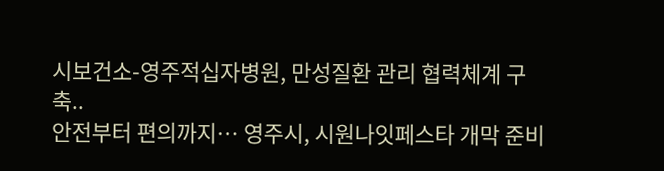시보건소-영주적십자병원, 만성질환 관리 협력체계 구축..
안전부터 편의까지… 영주시, 시원나잇페스타 개막 준비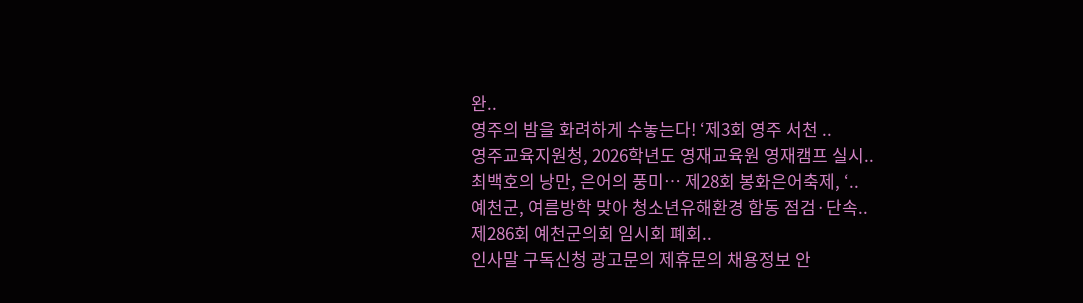완..
영주의 밤을 화려하게 수놓는다! ‘제3회 영주 서천 ..
영주교육지원청, 2026학년도 영재교육원 영재캠프 실시..
최백호의 낭만, 은어의 풍미… 제28회 봉화은어축제, ‘..
예천군, 여름방학 맞아 청소년유해환경 합동 점검·단속..
제286회 예천군의회 임시회 폐회..
인사말 구독신청 광고문의 제휴문의 채용정보 안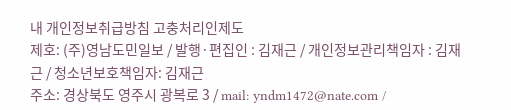내 개인정보취급방침 고충처리인제도
제호: (주)영남도민일보 / 발행·편집인 : 김재근 / 개인정보관리책임자 : 김재근 / 청소년보호책임자: 김재근
주소: 경상북도 영주시 광복로 3 / mail: yndm1472@nate.com /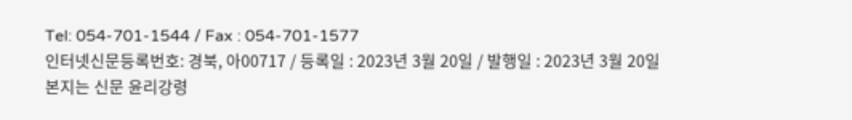Tel: 054-701-1544 / Fax : 054-701-1577
인터넷신문등록번호: 경북, 아00717 / 등록일 : 2023년 3월 20일 / 발행일 : 2023년 3월 20일
본지는 신문 윤리강령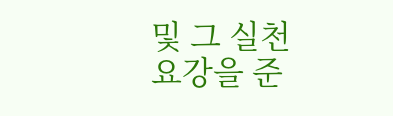및 그 실천요강을 준